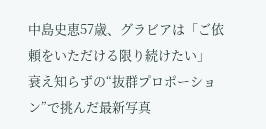中島史恵57歳、グラビアは「ご依頼をいただける限り続けたい」 衰え知らずの“抜群プロポーション”で挑んだ最新写真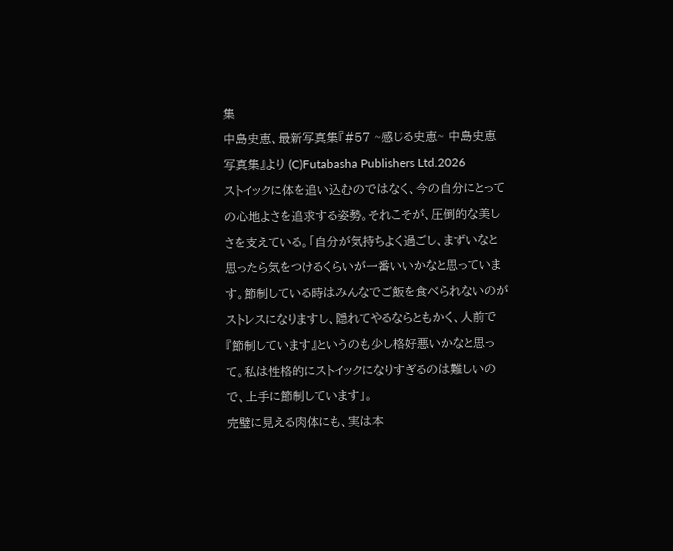集
中島史恵、最新写真集『#57 ~感じる史恵~ 中島史恵写真集』より (C)Futabasha Publishers Ltd.2026
ストイックに体を追い込むのではなく、今の自分にとっての心地よさを追求する姿勢。それこそが、圧倒的な美しさを支えている。「自分が気持ちよく過ごし、まずいなと思ったら気をつけるくらいが一番いいかなと思っています。節制している時はみんなでご飯を食べられないのがストレスになりますし、隠れてやるならともかく、人前で『節制しています』というのも少し格好悪いかなと思って。私は性格的にストイックになりすぎるのは難しいので、上手に節制しています」。
完璧に見える肉体にも、実は本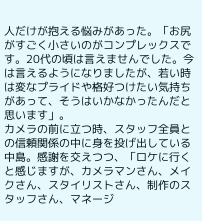人だけが抱える悩みがあった。「お尻がすごく小さいのがコンプレックスです。20代の頃は言えませんでした。今は言えるようになりましたが、若い時は変なプライドや格好つけたい気持ちがあって、そうはいかなかったんだと思います」。
カメラの前に立つ時、スタッフ全員との信頼関係の中に身を投げ出している中島。感謝を交えつつ、「ロケに行くと感じますが、カメラマンさん、メイクさん、スタイリストさん、制作のスタッフさん、マネージ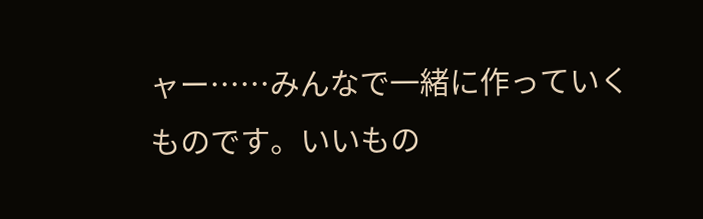ャー……みんなで一緒に作っていくものです。いいもの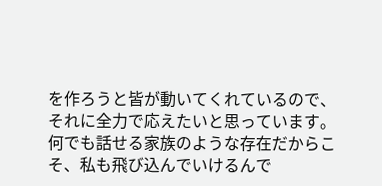を作ろうと皆が動いてくれているので、それに全力で応えたいと思っています。何でも話せる家族のような存在だからこそ、私も飛び込んでいけるんで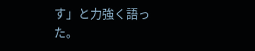す」と力強く語った。